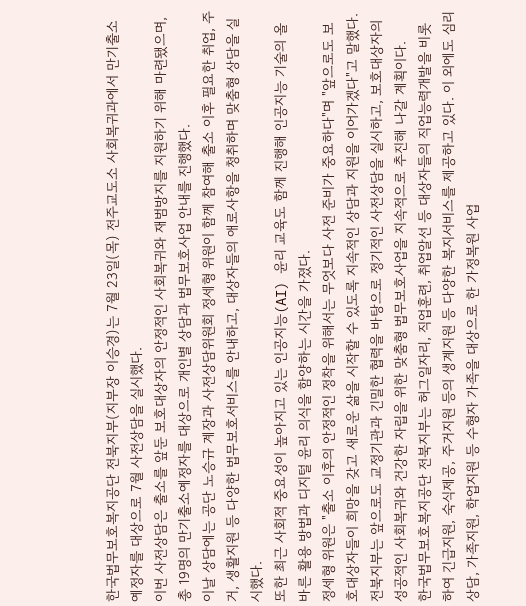한국법무보호복지공단 전북지부(지부장 이승경)는 7월 23일(목) 전주교도소 사회복귀과에서 만기출소예정자를 대상으로 7월 사전상담을 실시했다.
이번 사전상담은 출소를 앞둔 보호대상자의 안정적인 사회복귀와 재범방지를 지원하기 위해 마련됐으며, 총 19명의 만기출소예정자를 대상으로 개인별 상담과 법무보호사업 안내를 진행했다.
이날 상담에는 공단 노승규 계장과 사전상담위원회 정세형 위원이 함께 참여해 출소 이후 필요한 취업, 주거, 생활지원 등 다양한 법무보호서비스를 안내하고, 대상자들의 애로사항을 청취하며 맞춤형 상담을 실시했다.
또한 최근 사회적 중요성이 높아지고 있는 인공지능(AI) 윤리 교육도 함께 진행해 인공지능 기술의 올바른 활용 방법과 디지털 윤리 의식을 함양하는 시간을 가졌다.
정세형 위원은 "출소 이후의 안정적인 정착을 위해서는 무엇보다 사전 준비가 중요하다"며 "앞으로도 보호대상자들이 희망을 갖고 새로운 삶을 시작할 수 있도록 지속적인 상담과 지원을 이어가겠다"고 말했다.
전북지부는 앞으로도 교정기관과 긴밀한 협력을 바탕으로 정기적인 사전상담을 실시하고, 보호대상자의 성공적인 사회복귀와 건강한 자립을 위한 맞춤형 법무보호사업을 지속적으로 추진해 나갈 계획이다.
한국법무보호복지공단 전북지부는 허그일자리, 직업훈련, 취업알선 등 대상자들의 직업능력개발을 비롯하여 긴급지원, 숙식제공, 주거지원 등의 생계지원 등 다양한 복지서비스를 제공하고 있다. 이 외에도 심리상담, 가족지원, 학업지원 등 수형자 가족을 대상으로 한 가정복원 사업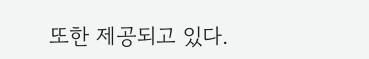또한 제공되고 있다.